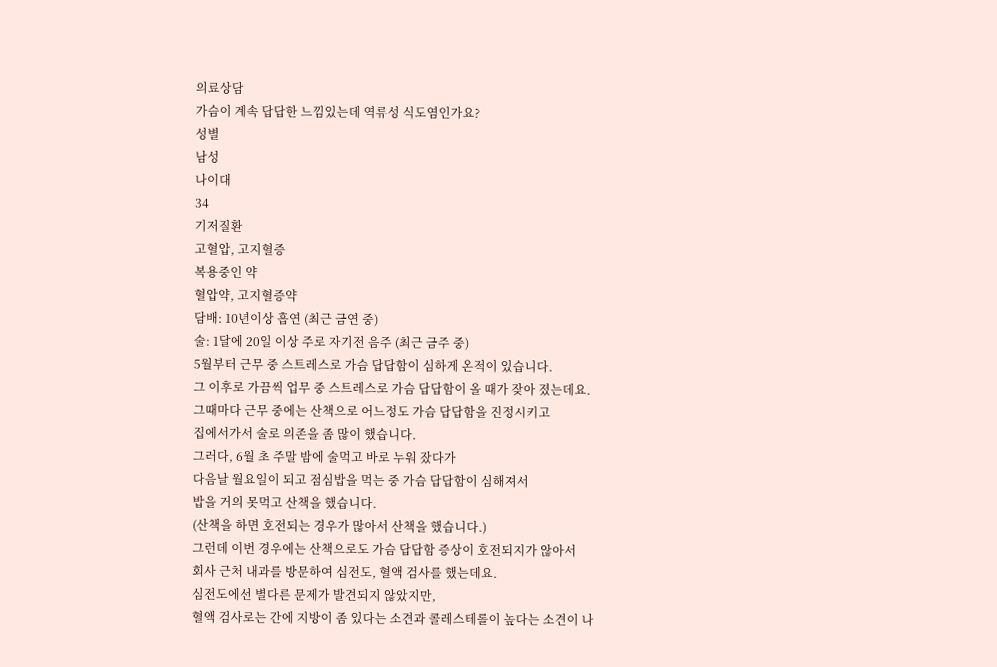의료상담
가슴이 계속 답답한 느낌있는데 역류성 식도염인가요?
성별
남성
나이대
34
기저질환
고혈압, 고지혈증
복용중인 약
혈압약, 고지혈증약
담배: 10년이상 흡연 (최근 금연 중)
술: 1달에 20일 이상 주로 자기전 음주 (최근 금주 중)
5월부터 근무 중 스트레스로 가슴 답답함이 심하게 온적이 있습니다.
그 이후로 가끔씩 업무 중 스트레스로 가슴 답답함이 올 때가 잦아 졌는데요.
그때마다 근무 중에는 산책으로 어느정도 가슴 답답함을 진정시키고
집에서가서 술로 의존을 좀 많이 했습니다.
그러다, 6월 초 주말 밤에 술먹고 바로 누워 잤다가
다음날 월요일이 되고 점심밥을 먹는 중 가슴 답답함이 심해져서
밥을 거의 못먹고 산책을 했습니다.
(산책을 하면 호전되는 경우가 많아서 산책을 했습니다.)
그런데 이번 경우에는 산책으로도 가슴 답답함 증상이 호전되지가 않아서
회사 근처 내과를 방문하여 심전도, 혈액 검사를 했는데요.
심전도에선 별다른 문제가 발견되지 않았지만,
혈액 검사로는 간에 지방이 좀 있다는 소견과 콜레스테롤이 높다는 소견이 나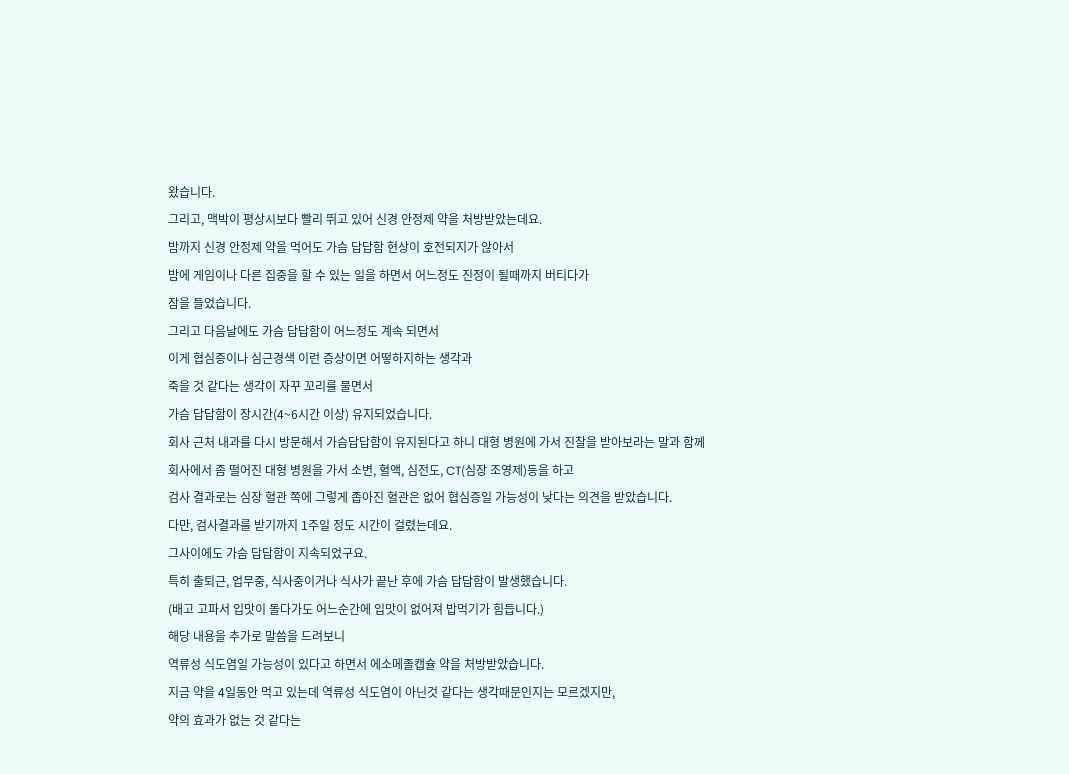왔습니다.
그리고, 맥박이 평상시보다 빨리 뛰고 있어 신경 안정제 약을 처방받았는데요.
밤까지 신경 안정제 약을 먹어도 가슴 답답함 현상이 호전되지가 않아서
밤에 게임이나 다른 집중을 할 수 있는 일을 하면서 어느정도 진정이 될때까지 버티다가
잠을 들었습니다.
그리고 다음날에도 가슴 답답함이 어느정도 계속 되면서
이게 협심증이나 심근경색 이런 증상이면 어떻하지하는 생각과
죽을 것 같다는 생각이 자꾸 꼬리를 물면서
가슴 답답함이 장시간(4~6시간 이상) 유지되었습니다.
회사 근처 내과를 다시 방문해서 가슴답답함이 유지된다고 하니 대형 병원에 가서 진찰을 받아보라는 말과 함께
회사에서 좀 떨어진 대형 병원을 가서 소변, 혈액, 심전도, CT(심장 조영제)등을 하고
검사 결과로는 심장 혈관 쪽에 그렇게 좁아진 혈관은 없어 협심증일 가능성이 낮다는 의견을 받았습니다.
다만, 검사결과를 받기까지 1주일 정도 시간이 걸렸는데요.
그사이에도 가슴 답답함이 지속되었구요.
특히 출퇴근, 업무중, 식사중이거나 식사가 끝난 후에 가슴 답답함이 발생했습니다.
(배고 고파서 입맛이 돌다가도 어느순간에 입맛이 없어져 밥먹기가 힘듭니다.)
해당 내용을 추가로 말씀을 드려보니
역류성 식도염일 가능성이 있다고 하면서 에소메졸캡슐 약을 처방받았습니다.
지금 약을 4일동안 먹고 있는데 역류성 식도염이 아닌것 같다는 생각때문인지는 모르겠지만,
약의 효과가 없는 것 같다는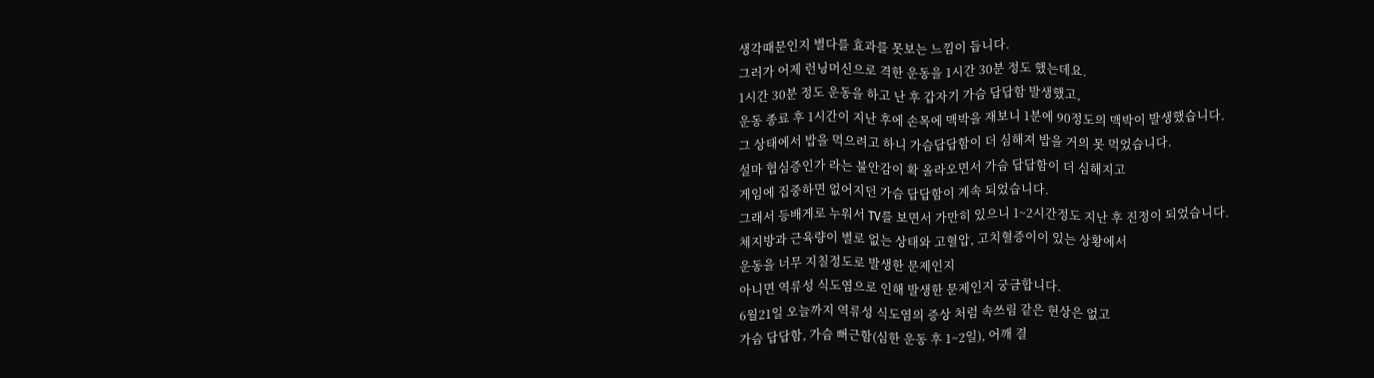생각때문인지 별다를 효과를 못보는 느낌이 듭니다.
그러가 어제 런닝머신으로 격한 운동을 1시간 30분 정도 했는데요.
1시간 30분 정도 운동을 하고 난 후 갑자기 가슴 답답함 발생했고,
운동 종료 후 1시간이 지난 후에 손목에 맥박을 재보니 1분에 90정도의 맥박이 발생했습니다.
그 상태에서 밥을 먹으려고 하니 가슴답답함이 더 심해져 밥을 거의 못 먹었습니다.
설마 협심증인가 라는 불안감이 확 올라오면서 가슴 답답함이 더 심해지고
게임에 집중하면 없어지던 가슴 답답함이 계속 되었습니다.
그래서 등배게로 누워서 TV를 보면서 가만히 있으니 1~2시간정도 지난 후 진정이 되었습니다.
체지방과 근육량이 별로 없는 상태와 고혈압, 고치혈증이이 있는 상황에서
운동을 너무 지칠정도로 발생한 문제인지
아니면 역류성 식도염으로 인해 발생한 문제인지 궁금합니다.
6월21일 오늘까지 역류성 식도염의 증상 처럼 속쓰림 같은 현상은 없고
가슴 답답함, 가슴 뻐근함(심한 운동 후 1~2일), 어깨 결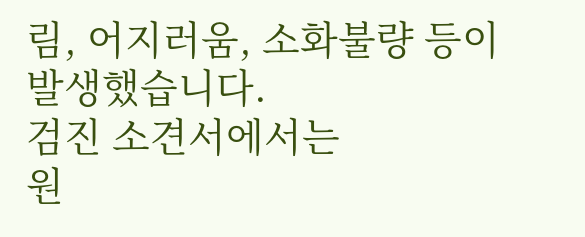림, 어지러움, 소화불량 등이 발생했습니다.
검진 소견서에서는
원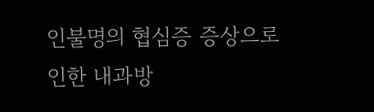인불명의 협심증 증상으로 인한 내과방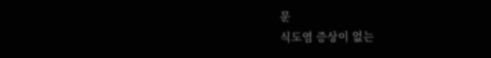문
식도염 증상이 없는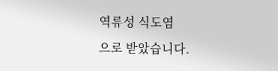역류성 식도염
으로 받았습니다.